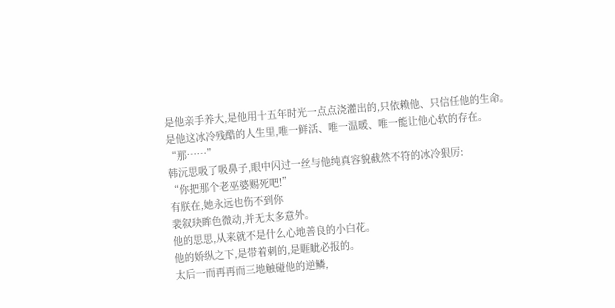是他亲手养大,是他用十五年时光一点点浇灌出的,只依赖他、只信任他的生命。
是他这冰冷残酷的人生里,唯一鲜活、唯一温暖、唯一能让他心软的存在。
“那……”
韩沅思吸了吸鼻子,眼中闪过一丝与他纯真容貌截然不符的冰冷狠厉:
“你把那个老巫婆赐死吧!”
有朕在,她永远也伤不到你
裴叙玦眸色微动,并无太多意外。
他的思思,从来就不是什么心地善良的小白花。
他的娇纵之下,是带着刺的,是睚眦必报的。
太后一而再再而三地触碰他的逆鳞,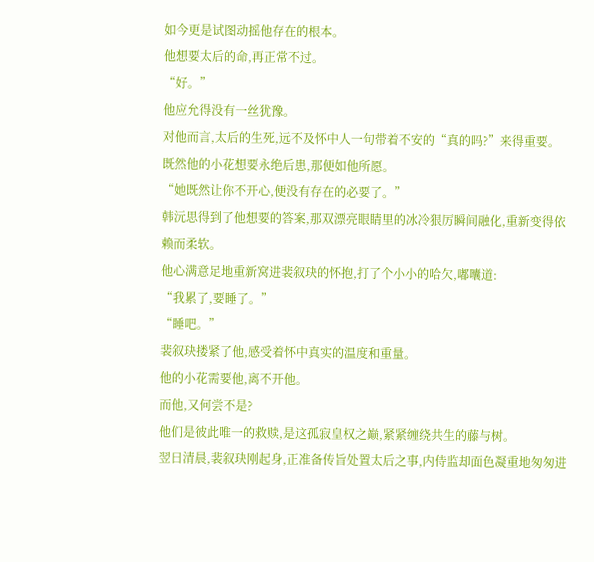如今更是试图动摇他存在的根本。
他想要太后的命,再正常不过。
“好。”
他应允得没有一丝犹豫。
对他而言,太后的生死,远不及怀中人一句带着不安的“真的吗?”来得重要。
既然他的小花想要永绝后患,那便如他所愿。
“她既然让你不开心,便没有存在的必要了。”
韩沅思得到了他想要的答案,那双漂亮眼睛里的冰冷狠厉瞬间融化,重新变得依赖而柔软。
他心满意足地重新窝进裴叙玦的怀抱,打了个小小的哈欠,嘟囔道:
“我累了,要睡了。”
“睡吧。”
裴叙玦搂紧了他,感受着怀中真实的温度和重量。
他的小花需要他,离不开他。
而他,又何尝不是?
他们是彼此唯一的救赎,是这孤寂皇权之巅,紧紧缠绕共生的藤与树。
翌日清晨,裴叙玦刚起身,正准备传旨处置太后之事,内侍监却面色凝重地匆匆进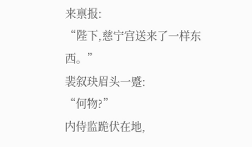来禀报:
“陛下,慈宁宫送来了一样东西。”
裴叙玦眉头一蹙:
“何物?”
内侍监跪伏在地,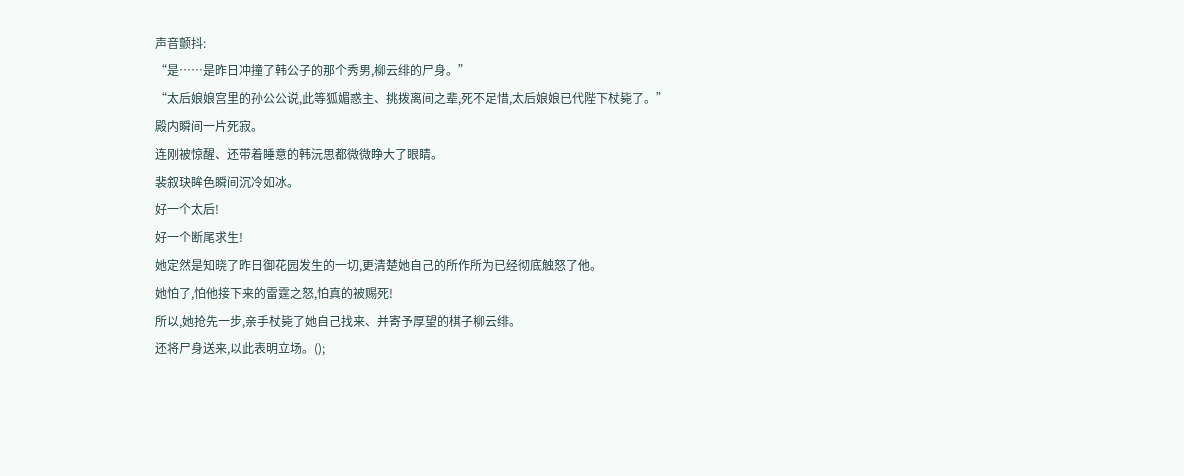声音颤抖:
“是……是昨日冲撞了韩公子的那个秀男,柳云绯的尸身。”
“太后娘娘宫里的孙公公说,此等狐媚惑主、挑拨离间之辈,死不足惜,太后娘娘已代陛下杖毙了。”
殿内瞬间一片死寂。
连刚被惊醒、还带着睡意的韩沅思都微微睁大了眼睛。
裴叙玦眸色瞬间沉冷如冰。
好一个太后!
好一个断尾求生!
她定然是知晓了昨日御花园发生的一切,更清楚她自己的所作所为已经彻底触怒了他。
她怕了,怕他接下来的雷霆之怒,怕真的被赐死!
所以,她抢先一步,亲手杖毙了她自己找来、并寄予厚望的棋子柳云绯。
还将尸身送来,以此表明立场。();